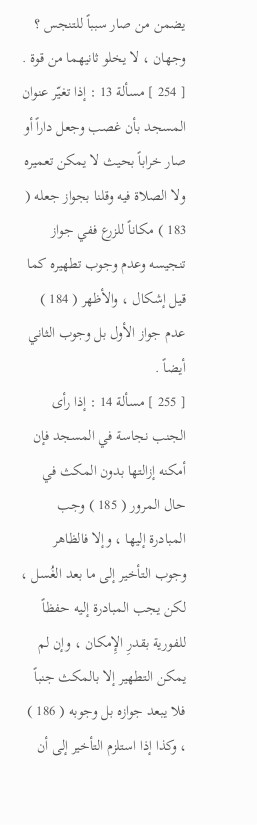يضمن من صار سبباً للتنجس ؟ وجهان ، لا يخلو ثانيهما من قوة .
[ 254 ] مسألة 13 : إذا تغيّر عنوان المسجد بأن غصب وجعل داراً أو صار خراباً بحيث لا يمكن تعميره ولا الصلاة فيه وقلنا بجواز جعله ( 183 ) مكاناً للزرع ففي جواز تنجيسه وعدم وجوب تطهيره كما قيل إشكال ، والأظهر ( 184 ) عدم جواز الأول بل وجوب الثاني أيضاً .
[ 255 ] مسألة 14 : إذا رأى الجنب نجاسة في المسجد فإن أمكنه إزالتها بدون المكث في حال المرور ( 185 ) وجب المبادرة إليها ، وإلا فالظاهر وجوب التأخير إلى ما بعد الغُسل ، لكن يجب المبادرة إليه حفظاً للفورية بقدرِ الإِمكان ، وإن لم يمكن التطهير إلا بالمكث جنباً فلا يبعد جوازه بل وجوبه ( 186 ) ، وكذا إذا استلزم التأخير إلى أن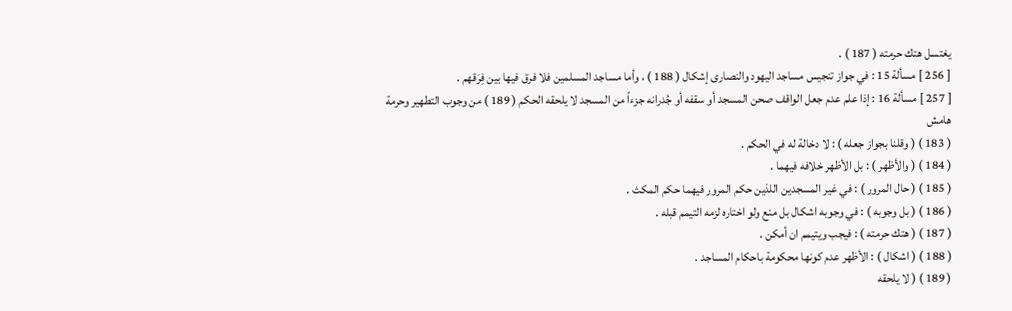يغتسل هتك حرمته ( 187 ) .
[ 256 ] مسألة 15 : في جواز تنجيس مساجد اليهود والنصارى إشكال ( 188 ) ، وأما مساجد المسلمين فلا فرق فيها بين فِرَقهم .
[ 257 ] مسألة 16 : إذا علم عدم جعل الواقف صحن المسجد أو سقفه أو جُدرانه جزءاً من المسجد لا يلحقه الحكم ( 189 ) من وجوب التطهير وحرمة
هامش
( 183 ) ( وقلنا بجواز جعله ) : لا دخالة له في الحكم .
( 184 ) ( والأظهر ) : بل الأظهر خلافه فيهما .
( 185 ) ( حال المرور ) : في غير المسجدين اللذين حكم المرور فيهما حكم المكث .
( 186 ) ( بل وجوبه ) : في وجوبه اشكال بل منع ولو اختاره لزمه التيمم قبله .
( 187 ) ( هتك حرمته ) : فيجب ويتيمم ان أمكن .
( 188 ) ( اشكال ) : الأظهر عدم كونها محكومة باحكام المساجد .
( 189 ) ( لا يلحقه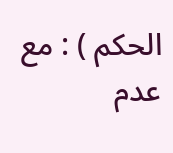الحكم ) : مع عدم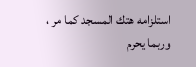استلزامه هتك المسجد كما مر ، وربما يحرم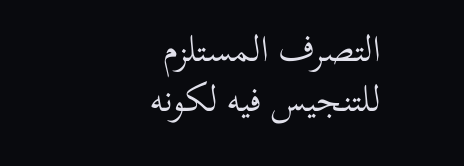التصرف المستلزم للتنجيس فيه لكونه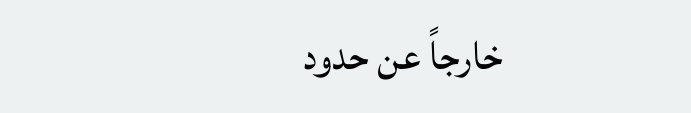خارجاً عن حدود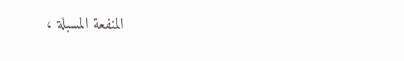المنفعة المسبلة ،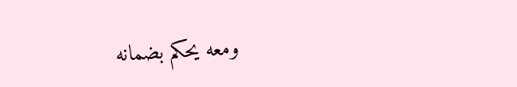ومعه يحكم بضمانه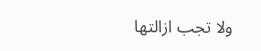ولا تجب ازالتها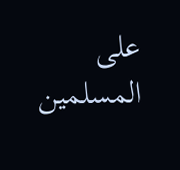على المسلمين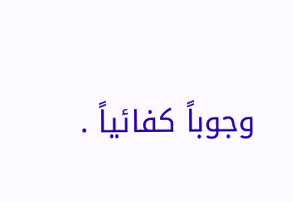وجوباً كفائياً .